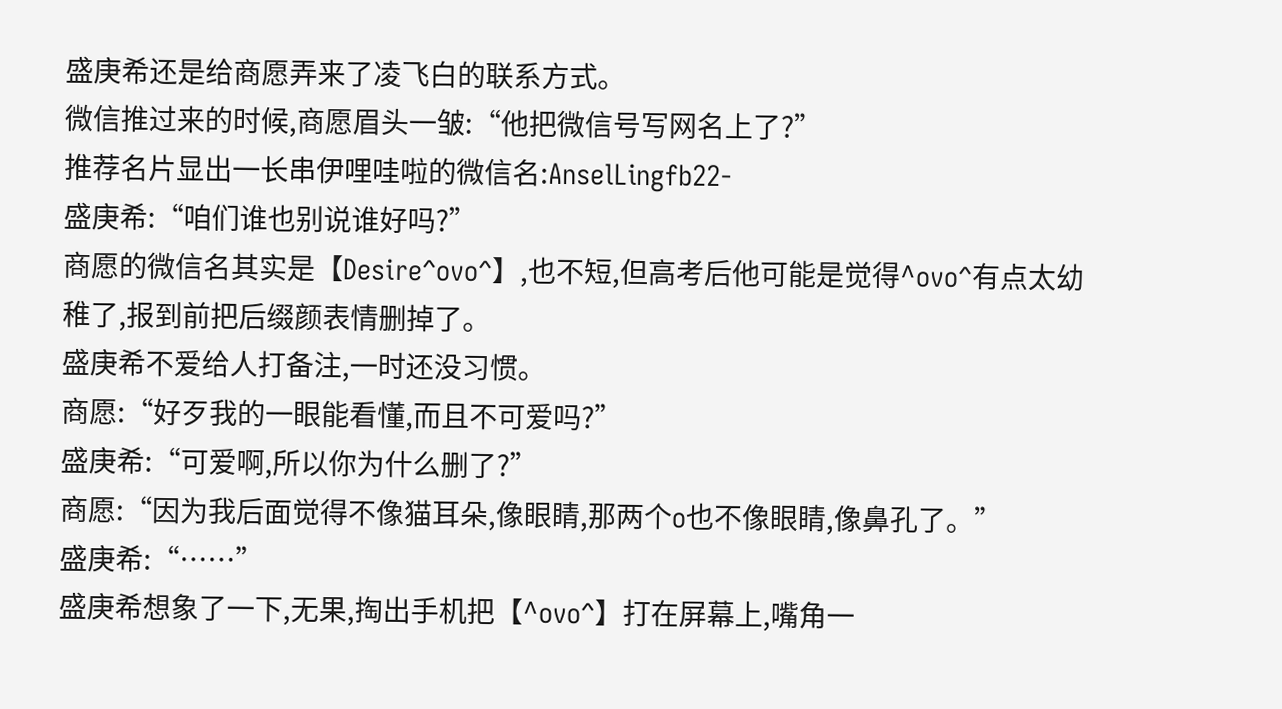盛庚希还是给商愿弄来了凌飞白的联系方式。
微信推过来的时候,商愿眉头一皱:“他把微信号写网名上了?”
推荐名片显出一长串伊哩哇啦的微信名:AnselLingfb22-
盛庚希:“咱们谁也别说谁好吗?”
商愿的微信名其实是【Desire^ovo^】,也不短,但高考后他可能是觉得^ovo^有点太幼稚了,报到前把后缀颜表情删掉了。
盛庚希不爱给人打备注,一时还没习惯。
商愿:“好歹我的一眼能看懂,而且不可爱吗?”
盛庚希:“可爱啊,所以你为什么删了?”
商愿:“因为我后面觉得不像猫耳朵,像眼睛,那两个o也不像眼睛,像鼻孔了。”
盛庚希:“……”
盛庚希想象了一下,无果,掏出手机把【^ovo^】打在屏幕上,嘴角一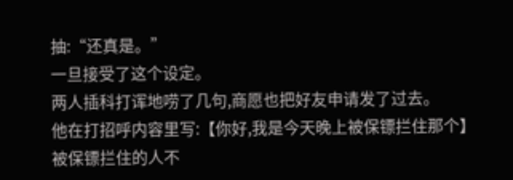抽:“还真是。”
一旦接受了这个设定。
两人插科打诨地唠了几句,商愿也把好友申请发了过去。
他在打招呼内容里写:【你好,我是今天晚上被保镖拦住那个】
被保镖拦住的人不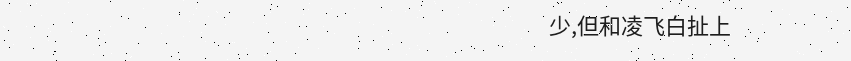少,但和凌飞白扯上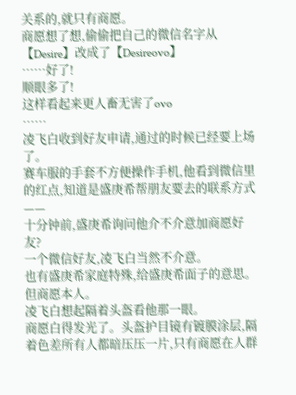关系的,就只有商愿。
商愿想了想,偷偷把自己的微信名字从【Desire】改成了【Desireovo】
……好了!
顺眼多了!
这样看起来更人畜无害了ovo
……
凌飞白收到好友申请,通过的时候已经要上场了。
赛车服的手套不方便操作手机,他看到微信里的红点,知道是盛庚希帮朋友要去的联系方式——
十分钟前,盛庚希询问他介不介意加商愿好友?
一个微信好友,凌飞白当然不介意。
也有盛庚希家庭特殊,给盛庚希面子的意思。
但商愿本人。
凌飞白想起隔着头盔看他那一眼。
商愿白得发光了。头盔护目镜有镀膜涂层,隔着色差所有人都暗压压一片,只有商愿在人群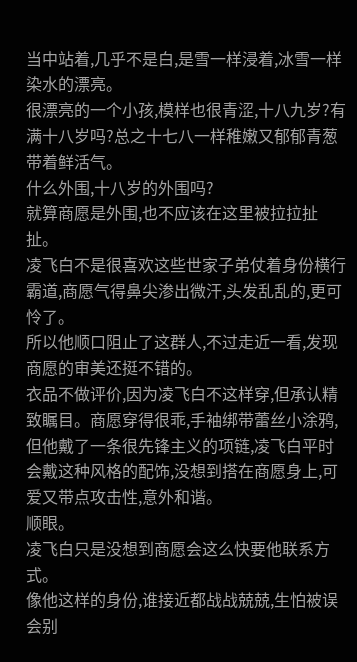当中站着,几乎不是白,是雪一样浸着,冰雪一样染水的漂亮。
很漂亮的一个小孩,模样也很青涩,十八九岁?有满十八岁吗?总之十七八一样稚嫩又郁郁青葱带着鲜活气。
什么外围,十八岁的外围吗?
就算商愿是外围,也不应该在这里被拉拉扯扯。
凌飞白不是很喜欢这些世家子弟仗着身份横行霸道,商愿气得鼻尖渗出微汗,头发乱乱的,更可怜了。
所以他顺口阻止了这群人,不过走近一看,发现商愿的审美还挺不错的。
衣品不做评价,因为凌飞白不这样穿,但承认精致瞩目。商愿穿得很乖,手袖绑带蕾丝小涂鸦,但他戴了一条很先锋主义的项链,凌飞白平时会戴这种风格的配饰,没想到搭在商愿身上,可爱又带点攻击性,意外和谐。
顺眼。
凌飞白只是没想到商愿会这么快要他联系方式。
像他这样的身份,谁接近都战战兢兢,生怕被误会别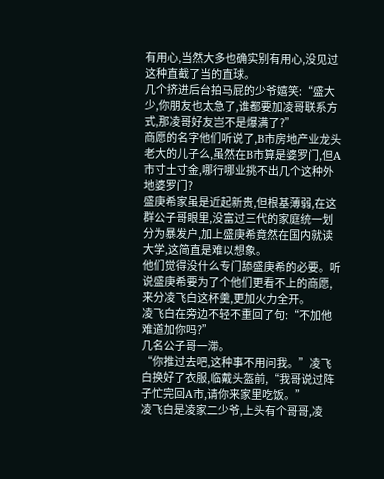有用心,当然大多也确实别有用心,没见过这种直截了当的直球。
几个挤进后台拍马屁的少爷嬉笑:“盛大少,你朋友也太急了,谁都要加凌哥联系方式,那凌哥好友岂不是爆满了?”
商愿的名字他们听说了,B市房地产业龙头老大的儿子么,虽然在B市算是婆罗门,但A市寸土寸金,哪行哪业挑不出几个这种外地婆罗门?
盛庚希家虽是近起新贵,但根基薄弱,在这群公子哥眼里,没富过三代的家庭统一划分为暴发户,加上盛庚希竟然在国内就读大学,这简直是难以想象。
他们觉得没什么专门舔盛庚希的必要。听说盛庚希要为了个他们更看不上的商愿,来分凌飞白这杯羹,更加火力全开。
凌飞白在旁边不轻不重回了句:“不加他难道加你吗?”
几名公子哥一滞。
“你推过去吧,这种事不用问我。”凌飞白换好了衣服,临戴头盔前,“我哥说过阵子忙完回A市,请你来家里吃饭。”
凌飞白是凌家二少爷,上头有个哥哥,凌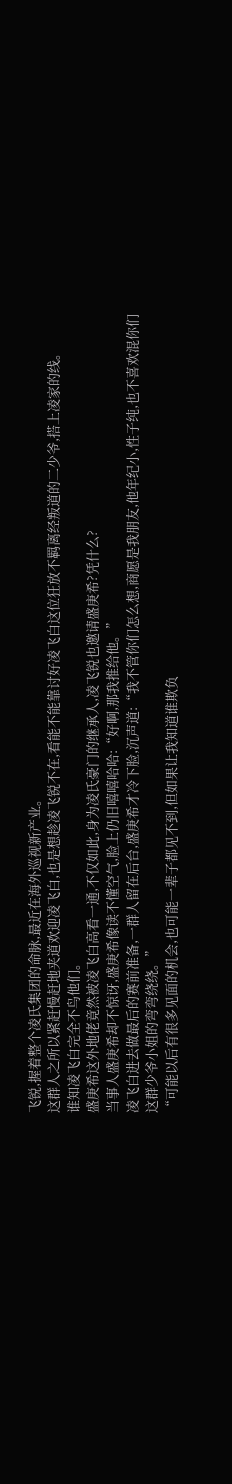飞锐,握着整个凌氏集团的命脉,最近在海外巡视新产业。
这群人之所以紧赶慢赶地夹道欢迎凌飞白,也是想趁凌飞锐不在,看能不能靠讨好凌飞白这位狂放不羁离经叛道的二少爷,搭上凌家的线。
谁知凌飞白完全不鸟他们。
盛庚希这外地佬竟然被凌飞白高看一通,不仅如此,身为凌氏豪门的继承人,凌飞锐也邀请盛庚希?凭什么?
当事人盛庚希却不惊讶,盛庚希像读不懂空气,脸上仍旧嘻嘻哈哈:“好啊,那我推给他。”
凌飞白进去做最后的赛前准备,一群人留在后台,盛庚希才冷下脸,沉声道:“我不管你们怎么想,商愿是我朋友,他年纪小,性子纯,也不喜欢混你们这群少爷小姐的弯弯绕绕。”
“可能以后有很多见面的机会,也可能一辈子都见不到,但如果让我知道谁欺负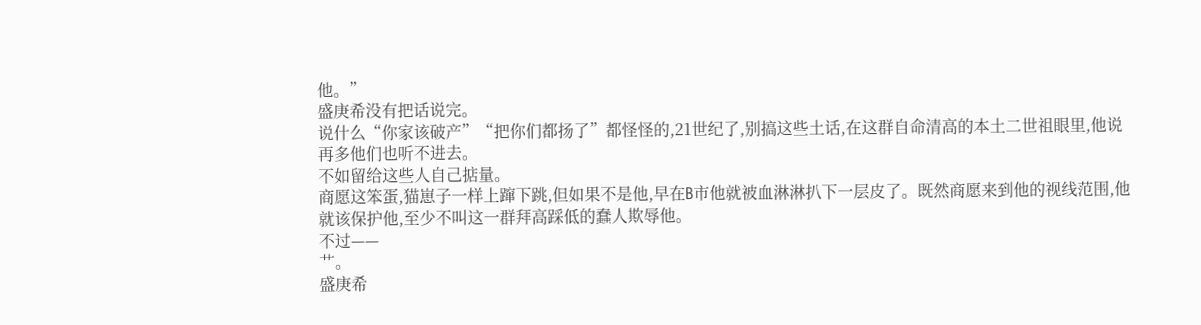他。”
盛庚希没有把话说完。
说什么“你家该破产”“把你们都扬了”都怪怪的,21世纪了,别搞这些土话,在这群自命清高的本土二世祖眼里,他说再多他们也听不进去。
不如留给这些人自己掂量。
商愿这笨蛋,猫崽子一样上蹿下跳,但如果不是他,早在B市他就被血淋淋扒下一层皮了。既然商愿来到他的视线范围,他就该保护他,至少不叫这一群拜高踩低的蠢人欺辱他。
不过——
艹。
盛庚希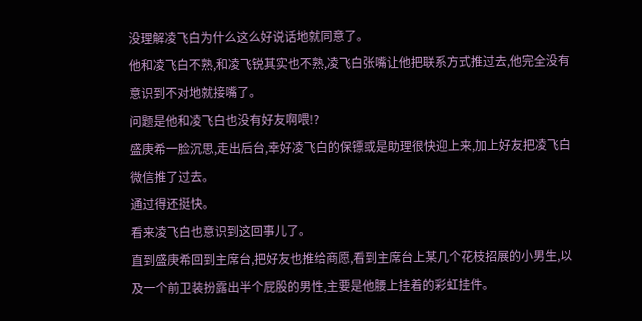没理解凌飞白为什么这么好说话地就同意了。
他和凌飞白不熟,和凌飞锐其实也不熟,凌飞白张嘴让他把联系方式推过去,他完全没有意识到不对地就接嘴了。
问题是他和凌飞白也没有好友啊喂!?
盛庚希一脸沉思,走出后台,幸好凌飞白的保镖或是助理很快迎上来,加上好友把凌飞白微信推了过去。
通过得还挺快。
看来凌飞白也意识到这回事儿了。
直到盛庚希回到主席台,把好友也推给商愿,看到主席台上某几个花枝招展的小男生,以及一个前卫装扮露出半个屁股的男性,主要是他腰上挂着的彩虹挂件。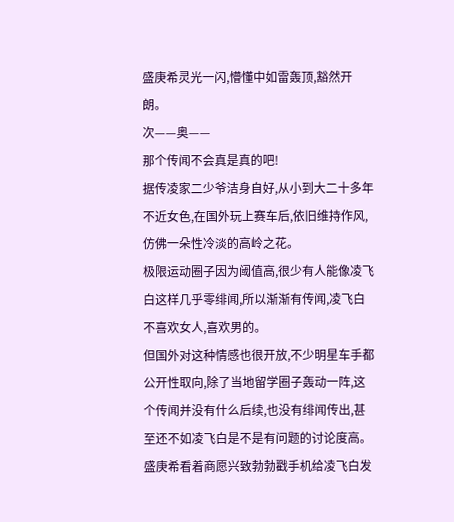盛庚希灵光一闪,懵懂中如雷轰顶,豁然开朗。
次——奥——
那个传闻不会真是真的吧!
据传凌家二少爷洁身自好,从小到大二十多年不近女色,在国外玩上赛车后,依旧维持作风,仿佛一朵性冷淡的高岭之花。
极限运动圈子因为阈值高,很少有人能像凌飞白这样几乎零绯闻,所以渐渐有传闻,凌飞白不喜欢女人,喜欢男的。
但国外对这种情感也很开放,不少明星车手都公开性取向,除了当地留学圈子轰动一阵,这个传闻并没有什么后续,也没有绯闻传出,甚至还不如凌飞白是不是有问题的讨论度高。
盛庚希看着商愿兴致勃勃戳手机给凌飞白发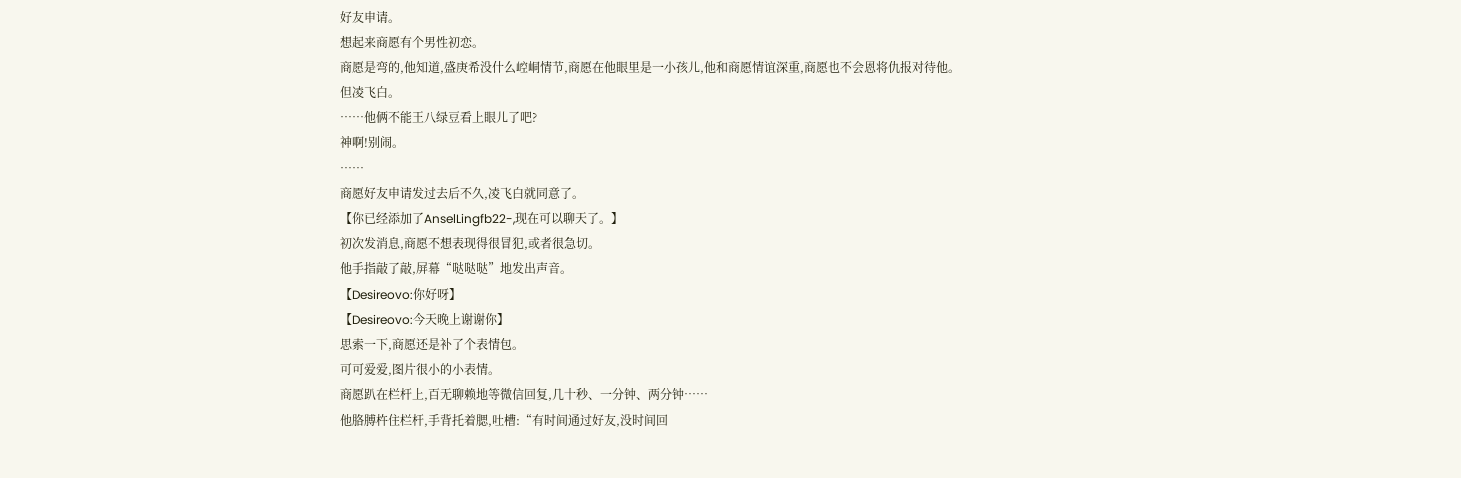好友申请。
想起来商愿有个男性初恋。
商愿是弯的,他知道,盛庚希没什么崆峒情节,商愿在他眼里是一小孩儿,他和商愿情谊深重,商愿也不会恩将仇报对待他。
但凌飞白。
……他俩不能王八绿豆看上眼儿了吧?
神啊!别闹。
……
商愿好友申请发过去后不久,凌飞白就同意了。
【你已经添加了AnselLingfb22-,现在可以聊天了。】
初次发消息,商愿不想表现得很冒犯,或者很急切。
他手指敲了敲,屏幕“哒哒哒”地发出声音。
【Desireovo:你好呀】
【Desireovo:今天晚上谢谢你】
思索一下,商愿还是补了个表情包。
可可爱爱,图片很小的小表情。
商愿趴在栏杆上,百无聊赖地等微信回复,几十秒、一分钟、两分钟……
他胳膊杵住栏杆,手背托着腮,吐槽:“有时间通过好友,没时间回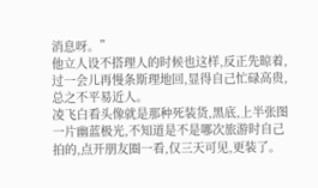消息呀。”
他立人设不搭理人的时候也这样,反正先晾着,过一会儿再慢条斯理地回,显得自己忙碌高贵,总之不平易近人。
凌飞白看头像就是那种死装货,黑底,上半张图一片幽蓝极光,不知道是不是哪次旅游时自己拍的,点开朋友圈一看,仅三天可见,更装了。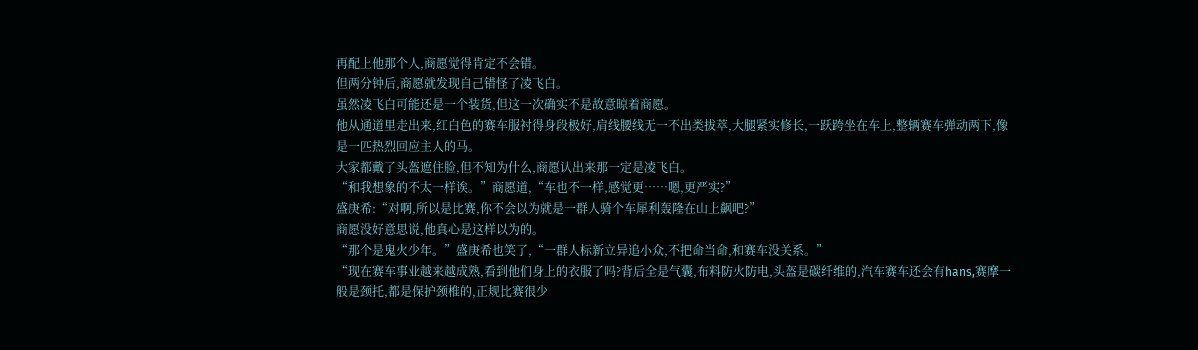再配上他那个人,商愿觉得肯定不会错。
但两分钟后,商愿就发现自己错怪了凌飞白。
虽然凌飞白可能还是一个装货,但这一次确实不是故意晾着商愿。
他从通道里走出来,红白色的赛车服衬得身段极好,肩线腰线无一不出类拔萃,大腿紧实修长,一跃跨坐在车上,整辆赛车弹动两下,像是一匹热烈回应主人的马。
大家都戴了头盔遮住脸,但不知为什么,商愿认出来那一定是凌飞白。
“和我想象的不太一样诶。”商愿道,“车也不一样,感觉更……嗯,更严实?”
盛庚希:“对啊,所以是比赛,你不会以为就是一群人骑个车犀利轰隆在山上飙吧?”
商愿没好意思说,他真心是这样以为的。
“那个是鬼火少年。”盛庚希也笑了,“一群人标新立异追小众,不把命当命,和赛车没关系。”
“现在赛车事业越来越成熟,看到他们身上的衣服了吗?背后全是气囊,布料防火防电,头盔是碳纤维的,汽车赛车还会有hans,赛摩一般是颈托,都是保护颈椎的,正规比赛很少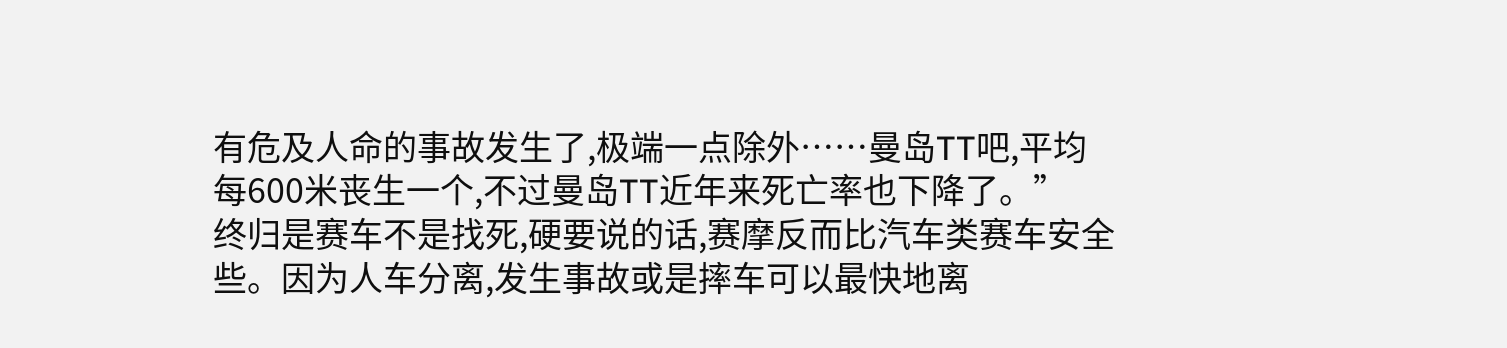有危及人命的事故发生了,极端一点除外……曼岛TT吧,平均每600米丧生一个,不过曼岛TT近年来死亡率也下降了。”
终归是赛车不是找死,硬要说的话,赛摩反而比汽车类赛车安全些。因为人车分离,发生事故或是摔车可以最快地离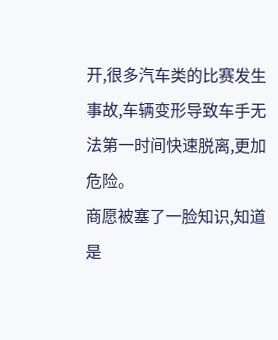开,很多汽车类的比赛发生事故,车辆变形导致车手无法第一时间快速脱离,更加危险。
商愿被塞了一脸知识,知道是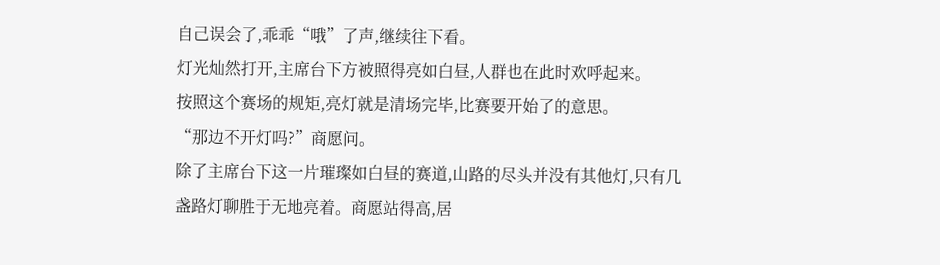自己误会了,乖乖“哦”了声,继续往下看。
灯光灿然打开,主席台下方被照得亮如白昼,人群也在此时欢呼起来。
按照这个赛场的规矩,亮灯就是清场完毕,比赛要开始了的意思。
“那边不开灯吗?”商愿问。
除了主席台下这一片璀璨如白昼的赛道,山路的尽头并没有其他灯,只有几盏路灯聊胜于无地亮着。商愿站得高,居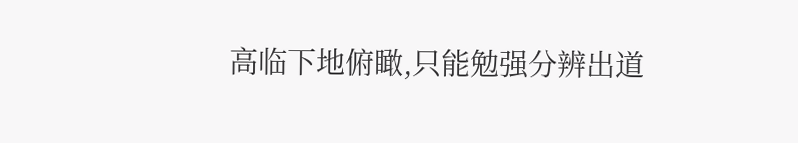高临下地俯瞰,只能勉强分辨出道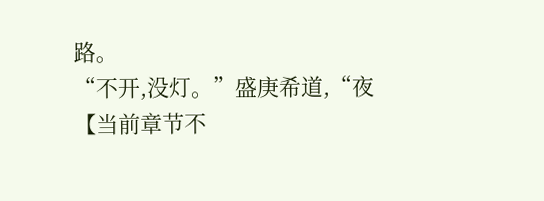路。
“不开,没灯。”盛庚希道,“夜
【当前章节不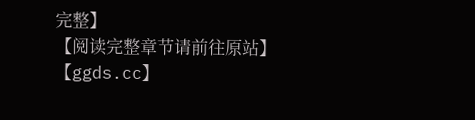完整】
【阅读完整章节请前往原站】
【ggds.cc】